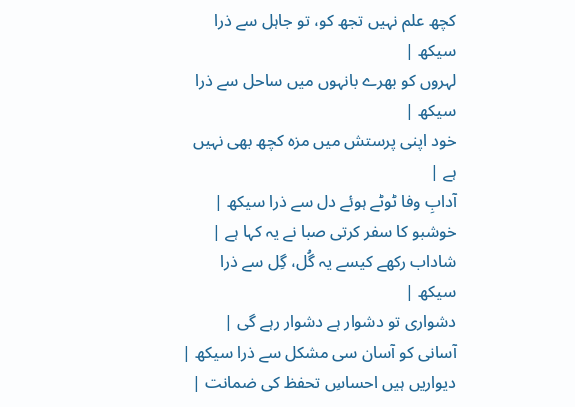کچھ علم نہیں تجھ کو، تو جاہل سے ذرا سیکھ |
لہروں کو بھرے بانہوں میں ساحل سے ذرا سیکھ |
خود اپنی پرستش میں مزہ کچھ بھی نہیں ہے |
آدابِ وفا ٹوٹے ہوئے دل سے ذرا سیکھ |
خوشبو کا سفر کرتی صبا نے یہ کہا ہے |
شاداب رکھے کیسے یہ گُل، گِل سے ذرا سیکھ |
دشواری تو دشوار ہے دشوار رہے گی |
آسانی کو آسان سی مشکل سے ذرا سیکھ |
دیواریں ہیں احساسِ تحفظ کی ضمانت |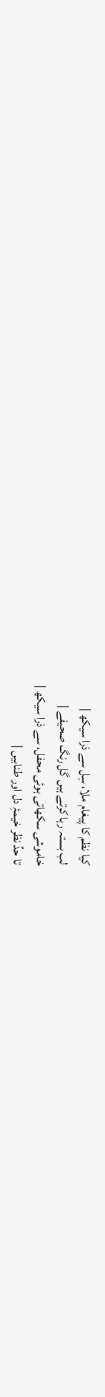کیا نظم کا پیغام ملا، سِل سے ذرا سیکھ |
لب بستہ رہا کرتے ہیں گل رنگ صحیفے |
خاموشی سکھاتی ہوئی محفل، سے ذرا سیکھ |
تا حدِّ نظر خیمۂِ دل اور طنابیں |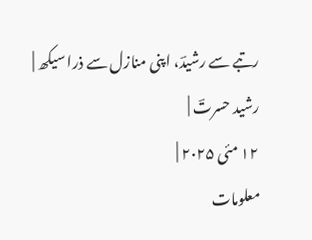رتبے سے رشیدؔ، اپنی منازل سے ذرا سیکھ |
رشید حسرتؔ |
۱۲ مئی ۲۰۲۵ |
معلومات